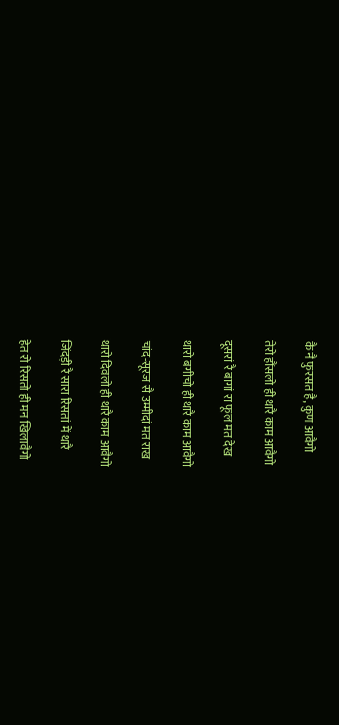कै नै फुरसत है, कुण आवैगो

तेरो हौंसलो ही थारै काम आवैगो

दूसरां रै बागां रा फूल मत देख

थारो बगीचो ही थारै काम आवैगो

चांद-सूरज सै उम्मीदां मत राख

थारो दिवलो ही थारै काम आवैगो

जिंदड़ी रै सारा रिसतां में थारै

हेत रो रिसतो ही मन खिलावैगो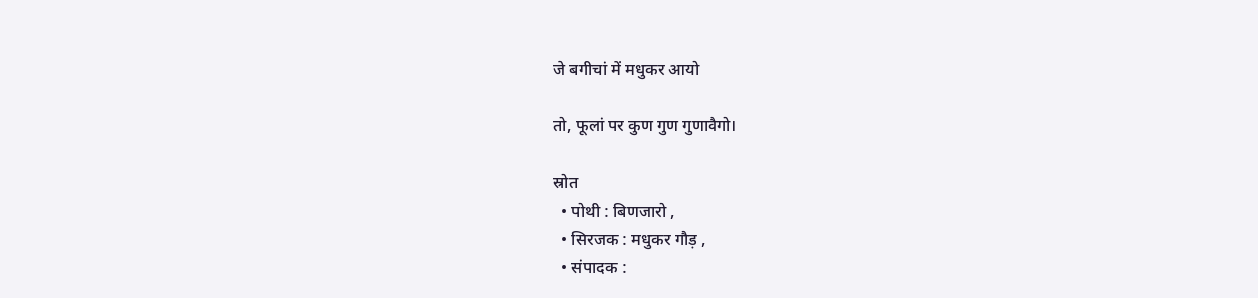जे बगीचां में मधुकर आयो

तो, फूलां पर कुण गुण गुणावैगो।

स्रोत
  • पोथी : बिणजारो ,
  • सिरजक : मधुकर गौड़ ,
  • संपादक :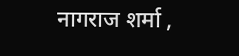नागराज शर्मा ,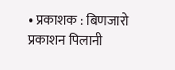• प्रकाशक : बिणजारो प्रकाशन पिलानी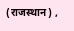(राजस्थान) ,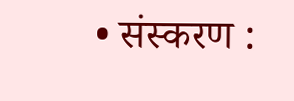• संस्करण :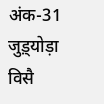अंक-31
जुड़्योड़ा विसै